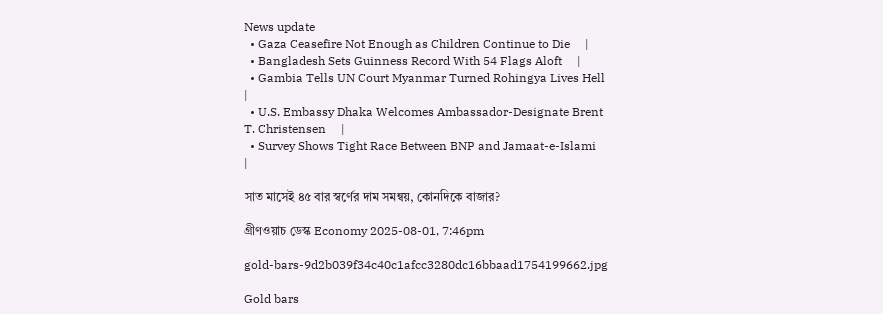News update
  • Gaza Ceasefire Not Enough as Children Continue to Die     |
  • Bangladesh Sets Guinness Record With 54 Flags Aloft     |
  • Gambia Tells UN Court Myanmar Turned Rohingya Lives Hell     |
  • U.S. Embassy Dhaka Welcomes Ambassador-Designate Brent T. Christensen     |
  • Survey Shows Tight Race Between BNP and Jamaat-e-Islami     |

সাত মাসেই ৪৫ বার স্বর্ণের দাম সমন্বয়, কোনদিকে বাজার?

গ্রীণওয়াচ ডেস্ক Economy 2025-08-01, 7:46pm

gold-bars-9d2b039f34c40c1afcc3280dc16bbaad1754199662.jpg

Gold bars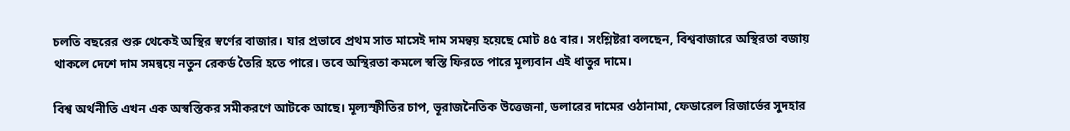চলতি বছরের শুরু থেকেই অস্থির স্বর্ণের বাজার। যার প্রভাবে প্রথম সাত মাসেই দাম সমন্বয় হয়েছে মোট ৪৫ বার। সংশ্লিষ্টরা বলছেন, বিশ্ববাজারে অস্থিরতা বজায় থাকলে দেশে দাম সমন্বয়ে নতুন রেকর্ড তৈরি হতে পারে। তবে অস্থিরতা কমলে স্বস্তি ফিরতে পারে মূল্যবান এই ধাতুর দামে।

বিশ্ব অর্থনীতি এখন এক অস্বস্তিকর সমীকরণে আটকে আছে। মূল্যস্ফীতির চাপ, ভূরাজনৈতিক উত্তেজনা, ডলারের দামের ওঠানামা, ফেডারেল রিজার্ভের সুদহার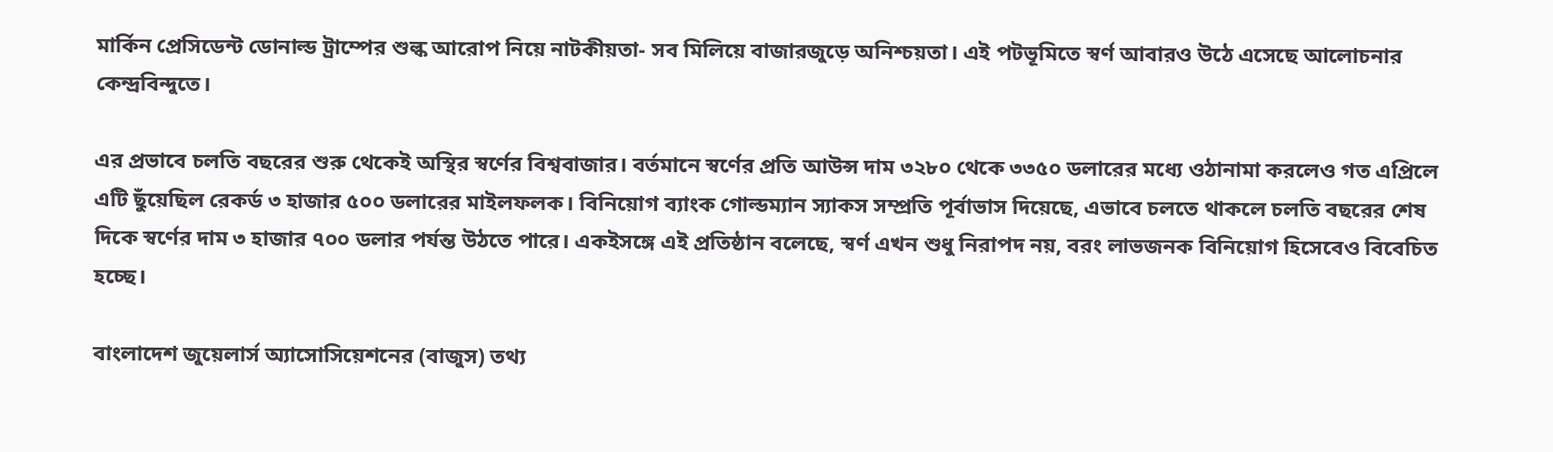মার্কিন প্রেসিডেন্ট ডোনাল্ড ট্রাম্পের শুল্ক আরোপ নিয়ে নাটকীয়তা- সব মিলিয়ে বাজারজুড়ে অনিশ্চয়তা। এই পটভূমিতে স্বর্ণ আবারও উঠে এসেছে আলোচনার কেন্দ্রবিন্দুতে।

এর প্রভাবে চলতি বছরের শুরু থেকেই অস্থির স্বর্ণের বিশ্ববাজার। বর্তমানে স্বর্ণের প্রতি আউন্স দাম ৩২৮০ থেকে ৩৩৫০ ডলারের মধ্যে ওঠানামা করলেও গত এপ্রিলে এটি ছুঁয়েছিল রেকর্ড ৩ হাজার ৫০০ ডলারের মাইলফলক। বিনিয়োগ ব্যাংক গোল্ডম্যান স্যাকস সম্প্রতি পূর্বাভাস দিয়েছে, এভাবে চলতে থাকলে চলতি বছরের শেষ দিকে স্বর্ণের দাম ৩ হাজার ৭০০ ডলার পর্যন্ত উঠতে পারে। একইসঙ্গে এই প্রতিষ্ঠান বলেছে, স্বর্ণ এখন শুধু নিরাপদ নয়, বরং লাভজনক বিনিয়োগ হিসেবেও বিবেচিত হচ্ছে।

বাংলাদেশ জুয়েলার্স অ্যাসোসিয়েশনের (বাজুস) তথ্য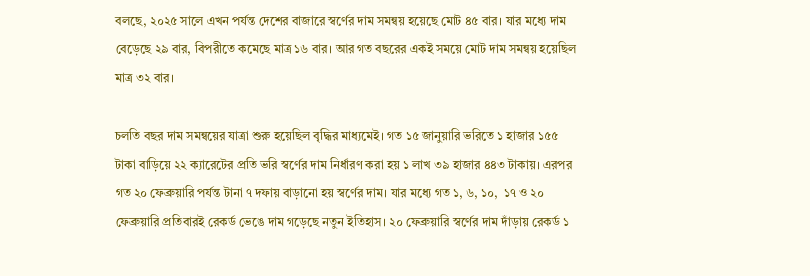বলছে, ২০২৫ সালে এখন পর্যন্ত দেশের বাজারে স্বর্ণের দাম সমন্বয় হয়েছে মোট ৪৫ বার। যার মধ্যে দাম বেড়েছে ২৯ বার, বিপরীতে কমেছে মাত্র ১৬ বার। আর গত বছরের একই সময়ে মোট দাম সমন্বয় হয়েছিল মাত্র ৩২ বার।

চলতি বছর দাম সমন্বয়ের যাত্রা শুরু হয়েছিল বৃদ্ধির মাধ্যমেই। গত ১৫ জানুয়ারি ভরিতে ১ হাজার ১৫৫ টাকা বাড়িয়ে ২২ ক্যারেটের প্রতি ভরি স্বর্ণের দাম নির্ধারণ করা হয় ১ লাখ ৩৯ হাজার ৪৪৩ টাকায়। এরপর গত ২০ ফেব্রুয়ারি পর্যন্ত টানা ৭ দফায় বাড়ানো হয় স্বর্ণের দাম। যার মধ্যে গত ১, ৬, ১০,  ১৭ ও ২০ ফেব্রুয়ারি প্রতিবারই রেকর্ড ভেঙে দাম গড়েছে নতুন ইতিহাস। ২০ ফেব্রুয়ারি স্বর্ণের দাম দাঁড়ায় রেকর্ড ১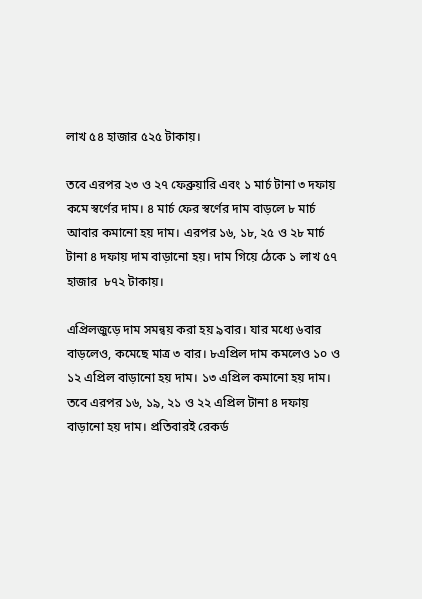লাখ ৫৪ হাজার ৫২৫ টাকায়।

তবে এরপর ২৩ ও ২৭ ফেব্রুয়ারি এবং ১ মার্চ টানা ৩ দফায় কমে স্বর্ণের দাম। ৪ মার্চ ফের স্বর্ণের দাম বাড়লে ৮ মার্চ আবার কমানো হয় দাম। এরপর ১৬, ১৮, ২৫ ও ২৮ মার্চ টানা ৪ দফায় দাম বাড়ানো হয়। দাম গিয়ে ঠেকে ১ লাখ ৫৭ হাজার  ৮৭২ টাকায়।

এপ্রিলজুড়ে দাম সমন্বয় করা হয় ৯বার। যার মধ্যে ৬বার বাড়লেও, কমেছে মাত্র ৩ বার। ৮এপ্রিল দাম কমলেও ১০ ও ১২ এপ্রিল বাড়ানো হয় দাম। ১৩ এপ্রিল কমানো হয় দাম। তবে এরপর ১৬, ১৯, ২১ ও ২২ এপ্রিল টানা ৪ দফায় বাড়ানো হয় দাম। প্রতিবারই রেকর্ড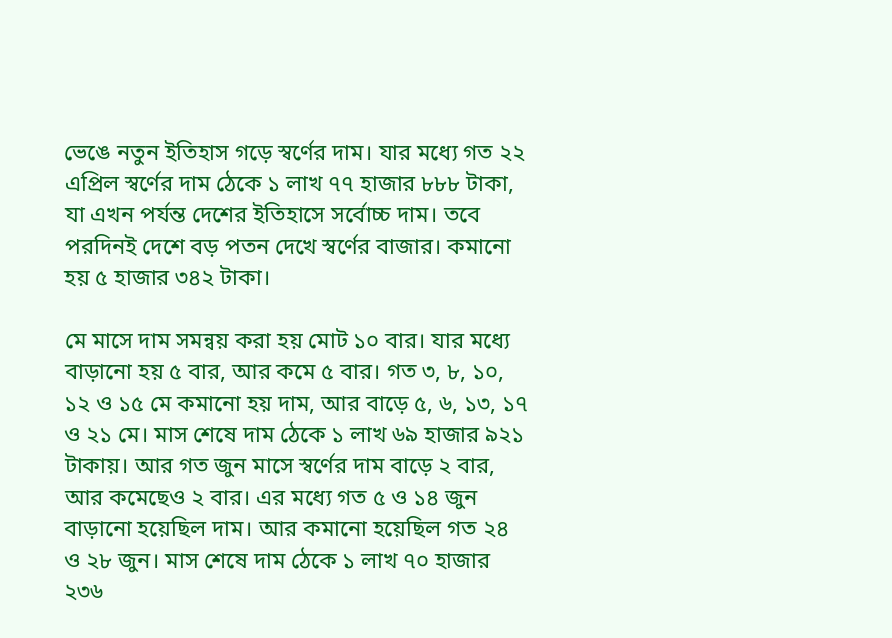ভেঙে নতুন ইতিহাস গড়ে স্বর্ণের দাম। যার মধ্যে গত ২২ এপ্রিল স্বর্ণের দাম ঠেকে ১ লাখ ৭৭ হাজার ৮৮৮ টাকা, যা এখন পর্যন্ত দেশের ইতিহাসে সর্বোচ্চ দাম। তবে পরদিনই দেশে বড় পতন দেখে স্বর্ণের বাজার। কমানো হয় ৫ হাজার ৩৪২ টাকা।

মে মাসে দাম সমন্বয় করা হয় মোট ১০ বার। যার মধ্যে বাড়ানো হয় ৫ বার, আর কমে ৫ বার। গত ৩, ৮, ১০, ১২ ও ১৫ মে কমানো হয় দাম, আর বাড়ে ৫, ৬, ১৩, ১৭ ও ২১ মে। মাস শেষে দাম ঠেকে ১ লাখ ৬৯ হাজার ৯২১ টাকায়। আর গত জুন মাসে স্বর্ণের দাম বাড়ে ২ বার, আর কমেছেও ২ বার। এর মধ্যে গত ৫ ও ১৪ জুন বাড়ানো হয়েছিল দাম। আর কমানো হয়েছিল গত ২৪ ও ২৮ জুন। মাস শেষে দাম ঠেকে ১ লাখ ৭০ হাজার ২৩৬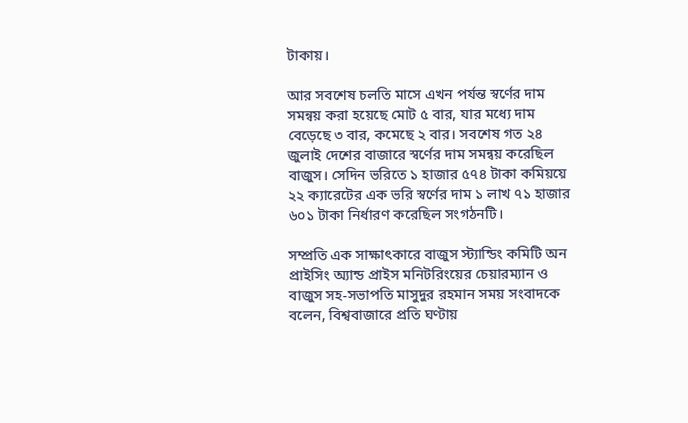টাকায়।

আর সবশেষ চলতি মাসে এখন পর্যন্ত স্বর্ণের দাম সমন্বয় করা হয়েছে মোট ৫ বার, যার মধ্যে দাম বেড়েছে ৩ বার, কমেছে ২ বার। সবশেষ গত ২৪ জুলাই দেশের বাজারে স্বর্ণের দাম সমন্বয় করেছিল বাজুস। সেদিন ভরিতে ১ হাজার ৫৭৪ টাকা কমিয়য়ে ২২ ক্যারেটের এক ভরি স্বর্ণের দাম ১ লাখ ৭১ হাজার ৬০১ টাকা নির্ধারণ করেছিল সংগঠনটি।

সম্প্রতি এক সাক্ষাৎকারে বাজুস স্ট্যান্ডিং কমিটি অন প্রাইসিং অ্যান্ড প্রাইস মনিটরিংয়ের চেয়ারম্যান ও বাজুস সহ-সভাপতি মাসুদুর রহমান সময় সংবাদকে বলেন, বিশ্ববাজারে প্রতি ঘণ্টায়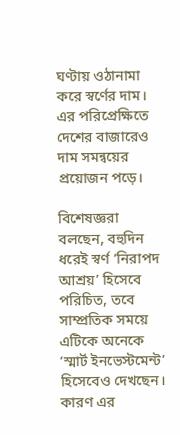ঘণ্টায় ওঠানামা করে স্বর্ণের দাম। এর পরিপ্রেক্ষিতে দেশের বাজারেও দাম সমন্বয়ের প্রয়োজন পড়ে।

বিশেষজ্ঞরা বলছেন, বহুদিন ধরেই স্বর্ণ ‘নিরাপদ আশ্রয়’ হিসেবে পরিচিত, তবে সাম্প্রতিক সময়ে এটিকে অনেকে ‘স্মার্ট ইনভেস্টমেন্ট’ হিসেবেও দেখছেন। কারণ এর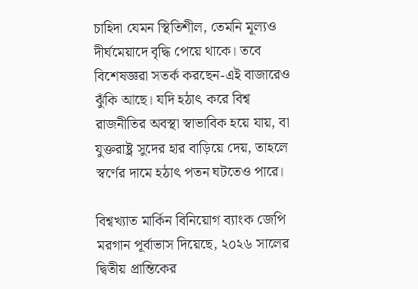চাহিদা যেমন স্থিতিশীল, তেমনি মূল্যও দীর্ঘমেয়াদে বৃদ্ধি পেয়ে থাকে। তবে বিশেষজ্ঞরা সতর্ক করছেন-এই বাজারেও ঝুঁকি আছে। যদি হঠাৎ করে বিশ্ব রাজনীতির অবস্থা স্বাভাবিক হয়ে যায়, বা যুক্তরাষ্ট্র সুদের হার বাড়িয়ে দেয়, তাহলে স্বর্ণের দামে হঠাৎ পতন ঘটতেও পারে।

বিশ্বখ্যাত মার্কিন বিনিয়োগ ব্যাংক জেপি মরগান পূর্বাভাস দিয়েছে, ২০২৬ সালের দ্বিতীয় প্রান্তিকের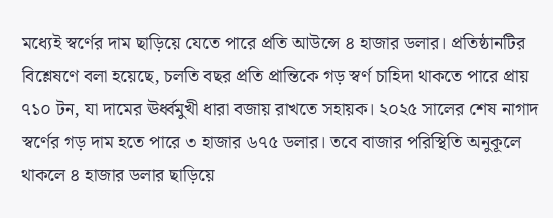মধ্যেই স্বর্ণের দাম ছাড়িয়ে যেতে পারে প্রতি আউন্সে ৪ হাজার ডলার। প্রতিষ্ঠানটির বিশ্লেষণে বলা হয়েছে, চলতি বছর প্রতি প্রান্তিকে গড় স্বর্ণ চাহিদা থাকতে পারে প্রায় ৭১০ টন, যা দামের ঊর্ধ্বমুখী ধারা বজায় রাখতে সহায়ক। ২০২৫ সালের শেষ নাগাদ স্বর্ণের গড় দাম হতে পারে ৩ হাজার ৬৭৫ ডলার। তবে বাজার পরিস্থিতি অনুকূলে থাকলে ৪ হাজার ডলার ছাড়িয়ে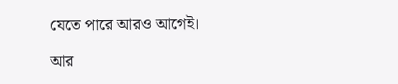যেতে পারে আরও আগেই।

আর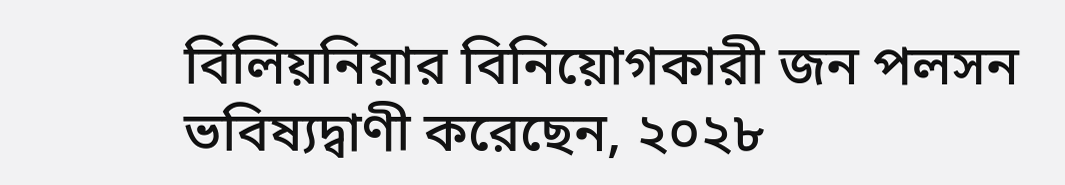বিলিয়নিয়ার বিনিয়োগকারী জন পলসন ভবিষ্যদ্বাণী করেছেন, ২০২৮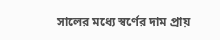সালের মধ্যে স্বর্ণের দাম প্রায়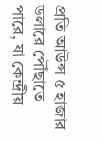প্রতি আউন্স ৫ হাজার ডলারে পৌঁছাতে পারে, যা কেন্দ্রীয়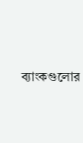ব্যাংকগুলোর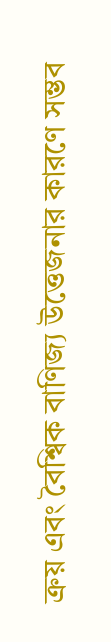ক্রয় এবং বৈশ্বিক বাণিজ্য উত্তেজনার কারণে সম্ভব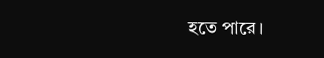হতে পারে।